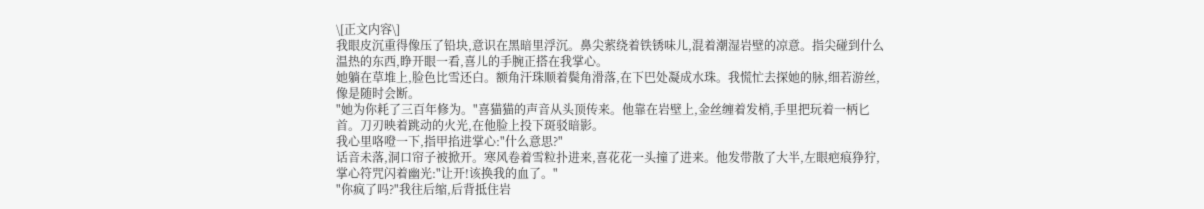\[正文内容\]
我眼皮沉重得像压了铅块,意识在黑暗里浮沉。鼻尖萦绕着铁锈味儿,混着潮湿岩壁的凉意。指尖碰到什么温热的东西,睁开眼一看,喜儿的手腕正搭在我掌心。
她躺在草堆上,脸色比雪还白。额角汗珠顺着鬓角滑落,在下巴处凝成水珠。我慌忙去探她的脉,细若游丝,像是随时会断。
"她为你耗了三百年修为。"喜猫猫的声音从头顶传来。他靠在岩壁上,金丝缠着发梢,手里把玩着一柄匕首。刀刃映着跳动的火光,在他脸上投下斑驳暗影。
我心里咯噔一下,指甲掐进掌心:"什么意思?"
话音未落,洞口帘子被掀开。寒风卷着雪粒扑进来,喜花花一头撞了进来。他发带散了大半,左眼疤痕狰狞,掌心符咒闪着幽光:"让开!该换我的血了。"
"你疯了吗?"我往后缩,后背抵住岩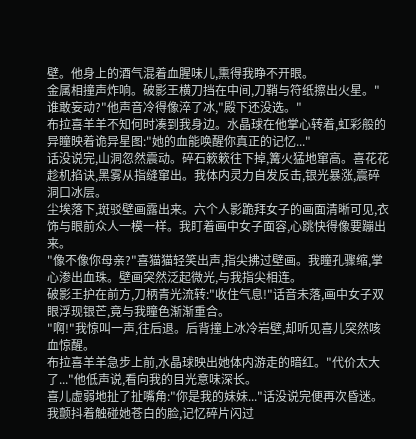壁。他身上的酒气混着血腥味儿,熏得我睁不开眼。
金属相撞声炸响。破影王横刀挡在中间,刀鞘与符纸擦出火星。"谁敢妄动?"他声音冷得像淬了冰,"殿下还没选。"
布拉喜羊羊不知何时凑到我身边。水晶球在他掌心转着,虹彩般的异瞳映着诡异星图:"她的血能唤醒你真正的记忆..."
话没说完,山洞忽然震动。碎石簌簌往下掉,篝火猛地窜高。喜花花趁机掐诀,黑雾从指缝窜出。我体内灵力自发反击,银光暴涨,震碎洞口冰层。
尘埃落下,斑驳壁画露出来。六个人影跪拜女子的画面清晰可见,衣饰与眼前众人一模一样。我盯着画中女子面容,心跳快得像要蹦出来。
"像不像你母亲?"喜猫猫轻笑出声,指尖拂过壁画。我瞳孔骤缩,掌心渗出血珠。壁画突然泛起微光,与我指尖相连。
破影王护在前方,刀柄青光流转:"收住气息!"话音未落,画中女子双眼浮现银芒,竟与我瞳色渐渐重合。
"啊!"我惊叫一声,往后退。后背撞上冰冷岩壁,却听见喜儿突然咳血惊醒。
布拉喜羊羊急步上前,水晶球映出她体内游走的暗红。"代价太大了..."他低声说,看向我的目光意味深长。
喜儿虚弱地扯了扯嘴角:"你是我的妹妹..."话没说完便再次昏迷。我颤抖着触碰她苍白的脸,记忆碎片闪过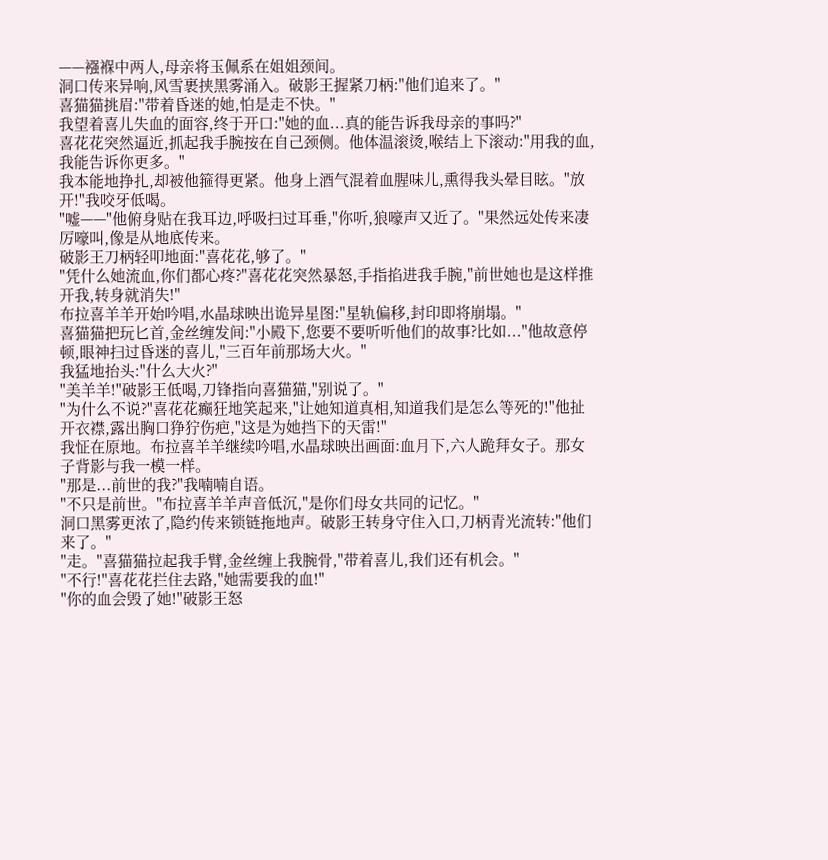——襁褓中两人,母亲将玉佩系在姐姐颈间。
洞口传来异响,风雪裹挟黑雾涌入。破影王握紧刀柄:"他们追来了。"
喜猫猫挑眉:"带着昏迷的她,怕是走不快。"
我望着喜儿失血的面容,终于开口:"她的血...真的能告诉我母亲的事吗?"
喜花花突然逼近,抓起我手腕按在自己颈侧。他体温滚烫,喉结上下滚动:"用我的血,我能告诉你更多。"
我本能地挣扎,却被他箍得更紧。他身上酒气混着血腥味儿,熏得我头晕目眩。"放开!"我咬牙低喝。
"嘘——"他俯身贴在我耳边,呼吸扫过耳垂,"你听,狼嚎声又近了。"果然远处传来凄厉嚎叫,像是从地底传来。
破影王刀柄轻叩地面:"喜花花,够了。"
"凭什么她流血,你们都心疼?"喜花花突然暴怒,手指掐进我手腕,"前世她也是这样推开我,转身就消失!"
布拉喜羊羊开始吟唱,水晶球映出诡异星图:"星轨偏移,封印即将崩塌。"
喜猫猫把玩匕首,金丝缠发间:"小殿下,您要不要听听他们的故事?比如..."他故意停顿,眼神扫过昏迷的喜儿,"三百年前那场大火。"
我猛地抬头:"什么大火?"
"美羊羊!"破影王低喝,刀锋指向喜猫猫,"别说了。"
"为什么不说?"喜花花癫狂地笑起来,"让她知道真相,知道我们是怎么等死的!"他扯开衣襟,露出胸口狰狞伤疤,"这是为她挡下的天雷!"
我怔在原地。布拉喜羊羊继续吟唱,水晶球映出画面:血月下,六人跪拜女子。那女子背影与我一模一样。
"那是...前世的我?"我喃喃自语。
"不只是前世。"布拉喜羊羊声音低沉,"是你们母女共同的记忆。"
洞口黑雾更浓了,隐约传来锁链拖地声。破影王转身守住入口,刀柄青光流转:"他们来了。"
"走。"喜猫猫拉起我手臂,金丝缠上我腕骨,"带着喜儿,我们还有机会。"
"不行!"喜花花拦住去路,"她需要我的血!"
"你的血会毁了她!"破影王怒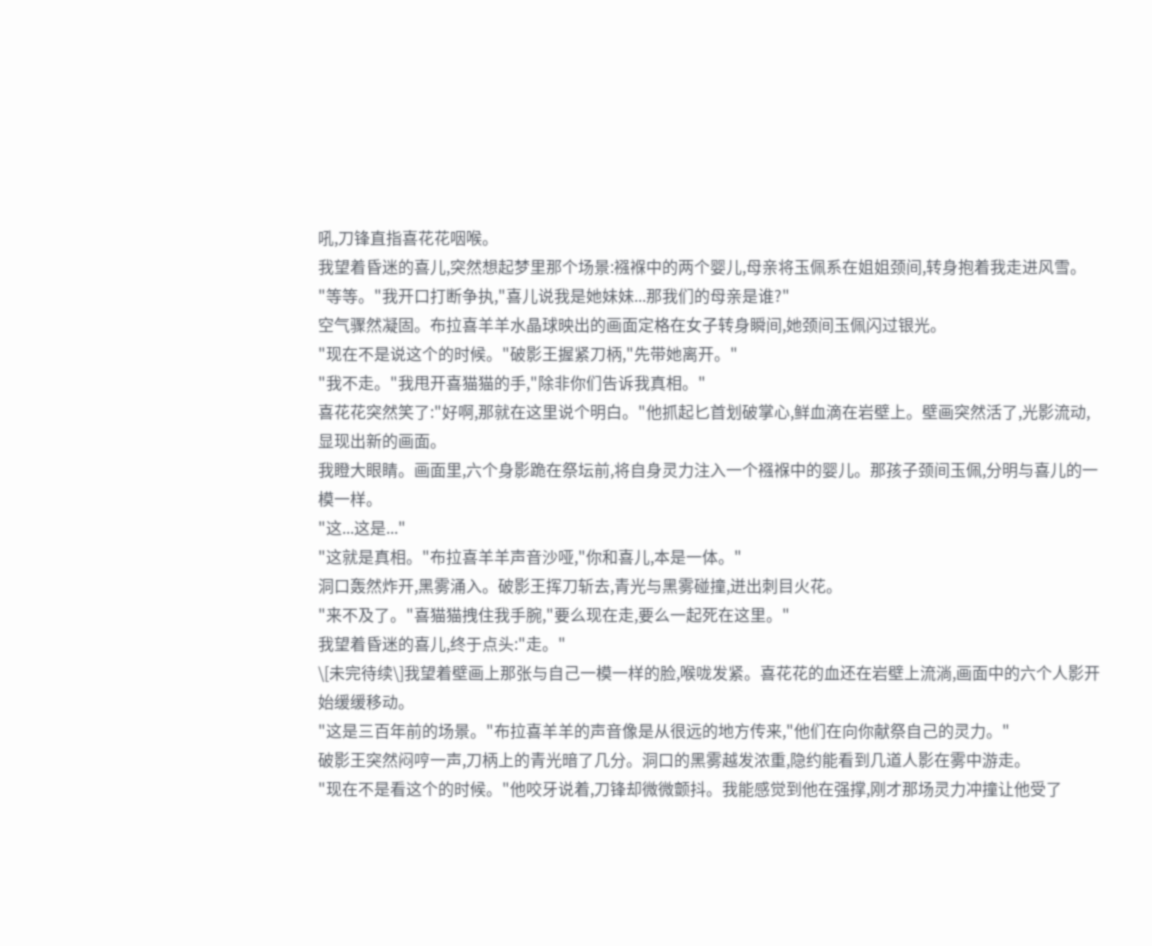吼,刀锋直指喜花花咽喉。
我望着昏迷的喜儿,突然想起梦里那个场景:襁褓中的两个婴儿,母亲将玉佩系在姐姐颈间,转身抱着我走进风雪。
"等等。"我开口打断争执,"喜儿说我是她妹妹...那我们的母亲是谁?"
空气骤然凝固。布拉喜羊羊水晶球映出的画面定格在女子转身瞬间,她颈间玉佩闪过银光。
"现在不是说这个的时候。"破影王握紧刀柄,"先带她离开。"
"我不走。"我甩开喜猫猫的手,"除非你们告诉我真相。"
喜花花突然笑了:"好啊,那就在这里说个明白。"他抓起匕首划破掌心,鲜血滴在岩壁上。壁画突然活了,光影流动,显现出新的画面。
我瞪大眼睛。画面里,六个身影跪在祭坛前,将自身灵力注入一个襁褓中的婴儿。那孩子颈间玉佩,分明与喜儿的一模一样。
"这...这是..."
"这就是真相。"布拉喜羊羊声音沙哑,"你和喜儿,本是一体。"
洞口轰然炸开,黑雾涌入。破影王挥刀斩去,青光与黑雾碰撞,迸出刺目火花。
"来不及了。"喜猫猫拽住我手腕,"要么现在走,要么一起死在这里。"
我望着昏迷的喜儿,终于点头:"走。"
\[未完待续\]我望着壁画上那张与自己一模一样的脸,喉咙发紧。喜花花的血还在岩壁上流淌,画面中的六个人影开始缓缓移动。
"这是三百年前的场景。"布拉喜羊羊的声音像是从很远的地方传来,"他们在向你献祭自己的灵力。"
破影王突然闷哼一声,刀柄上的青光暗了几分。洞口的黑雾越发浓重,隐约能看到几道人影在雾中游走。
"现在不是看这个的时候。"他咬牙说着,刀锋却微微颤抖。我能感觉到他在强撑,刚才那场灵力冲撞让他受了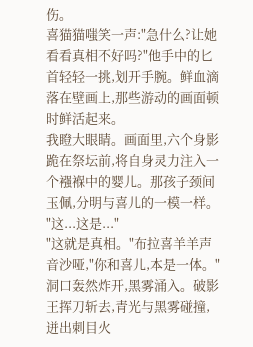伤。
喜猫猫嗤笑一声:"急什么?让她看看真相不好吗?"他手中的匕首轻轻一挑,划开手腕。鲜血滴落在壁画上,那些游动的画面顿时鲜活起来。
我瞪大眼睛。画面里,六个身影跪在祭坛前,将自身灵力注入一个襁褓中的婴儿。那孩子颈间玉佩,分明与喜儿的一模一样。
"这...这是..."
"这就是真相。"布拉喜羊羊声音沙哑,"你和喜儿,本是一体。"
洞口轰然炸开,黑雾涌入。破影王挥刀斩去,青光与黑雾碰撞,迸出刺目火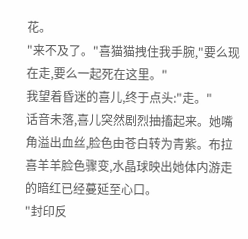花。
"来不及了。"喜猫猫拽住我手腕,"要么现在走,要么一起死在这里。"
我望着昏迷的喜儿,终于点头:"走。"
话音未落,喜儿突然剧烈抽搐起来。她嘴角溢出血丝,脸色由苍白转为青紫。布拉喜羊羊脸色骤变,水晶球映出她体内游走的暗红已经蔓延至心口。
"封印反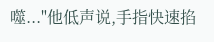噬..."他低声说,手指快速掐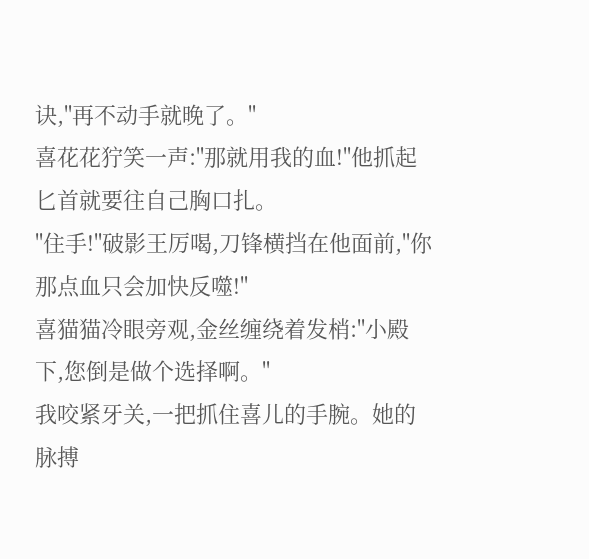诀,"再不动手就晚了。"
喜花花狞笑一声:"那就用我的血!"他抓起匕首就要往自己胸口扎。
"住手!"破影王厉喝,刀锋横挡在他面前,"你那点血只会加快反噬!"
喜猫猫冷眼旁观,金丝缠绕着发梢:"小殿下,您倒是做个选择啊。"
我咬紧牙关,一把抓住喜儿的手腕。她的脉搏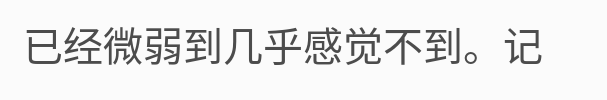已经微弱到几乎感觉不到。记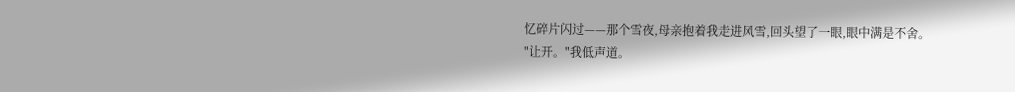忆碎片闪过——那个雪夜,母亲抱着我走进风雪,回头望了一眼,眼中满是不舍。
"让开。"我低声道。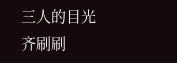三人的目光齐刷刷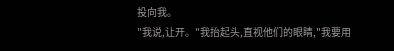投向我。
"我说,让开。"我抬起头,直视他们的眼睛,"我要用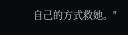自己的方式救她。"